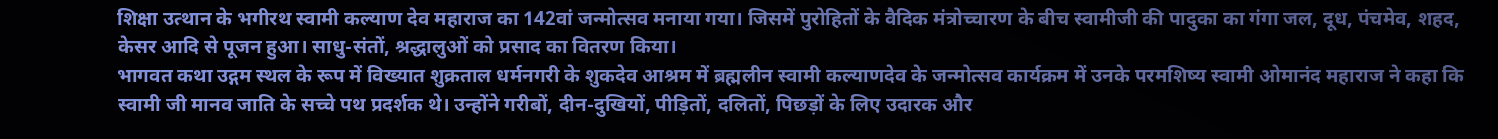शिक्षा उत्थान के भगीरथ स्वामी कल्याण देव महाराज का 142वां जन्मोत्सव मनाया गया। जिसमें पुरोहितों के वैदिक मंत्रोच्चारण के बीच स्वामीजी की पादुका का गंगा जल, दूध, पंचमेव, शहद, केसर आदि से पूजन हुआ। साधु-संतों, श्रद्धालुओं को प्रसाद का वितरण किया।
भागवत कथा उद्गम स्थल के रूप में विख्यात शुक्रताल धर्मनगरी के शुकदेव आश्रम में ब्रह्मलीन स्वामी कल्याणदेव के जन्मोत्सव कार्यक्रम में उनके परमशिष्य स्वामी ओमानंद महाराज ने कहा कि स्वामी जी मानव जाति के सच्चे पथ प्रदर्शक थे। उन्होंने गरीबों, दीन-दुखियों, पीड़ितों, दलितों, पिछड़ों के लिए उदारक और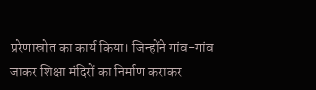प्ररेणास्रोत का कार्य किया। जिन्होंने गांव-गांव जाकर शिक्षा मंदिरों का निर्माण कराकर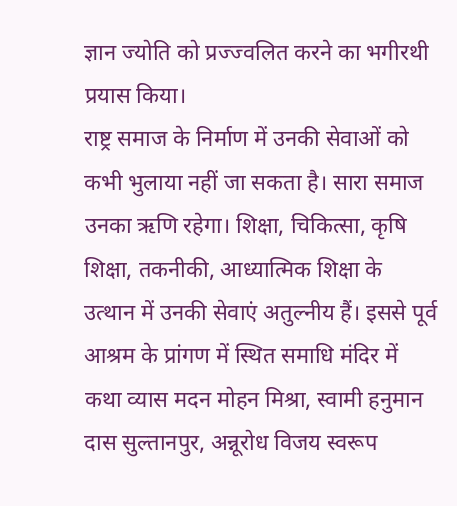ज्ञान ज्योति को प्रज्ज्वलित करने का भगीरथी प्रयास किया।
राष्ट्र समाज के निर्माण में उनकी सेवाओं को कभी भुलाया नहीं जा सकता है। सारा समाज उनका ऋणि रहेगा। शिक्षा, चिकित्सा, कृषि शिक्षा, तकनीकी, आध्यात्मिक शिक्षा के उत्थान में उनकी सेवाएं अतुल्नीय हैं। इससे पूर्व आश्रम के प्रांगण में स्थित समाधि मंदिर में कथा व्यास मदन मोहन मिश्रा, स्वामी हनुमान दास सुल्तानपुर, अन्नूरोध विजय स्वरूप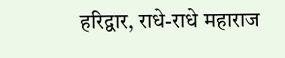हरिद्वार, राधे-राधे महाराज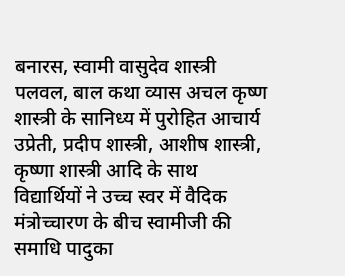बनारस, स्वामी वासुदेव शास्त्री पलवल, बाल कथा व्यास अचल कृष्ण शास्त्री के सानिध्य में पुरोहित आचार्य उप्रेती, प्रदीप शास्त्री, आशीष शास्त्री, कृष्णा शास्त्री आदि के साथ विद्यार्थियों ने उच्च स्वर में वैदिक मंत्रोच्चारण के बीच स्वामीजी की समाधि पादुका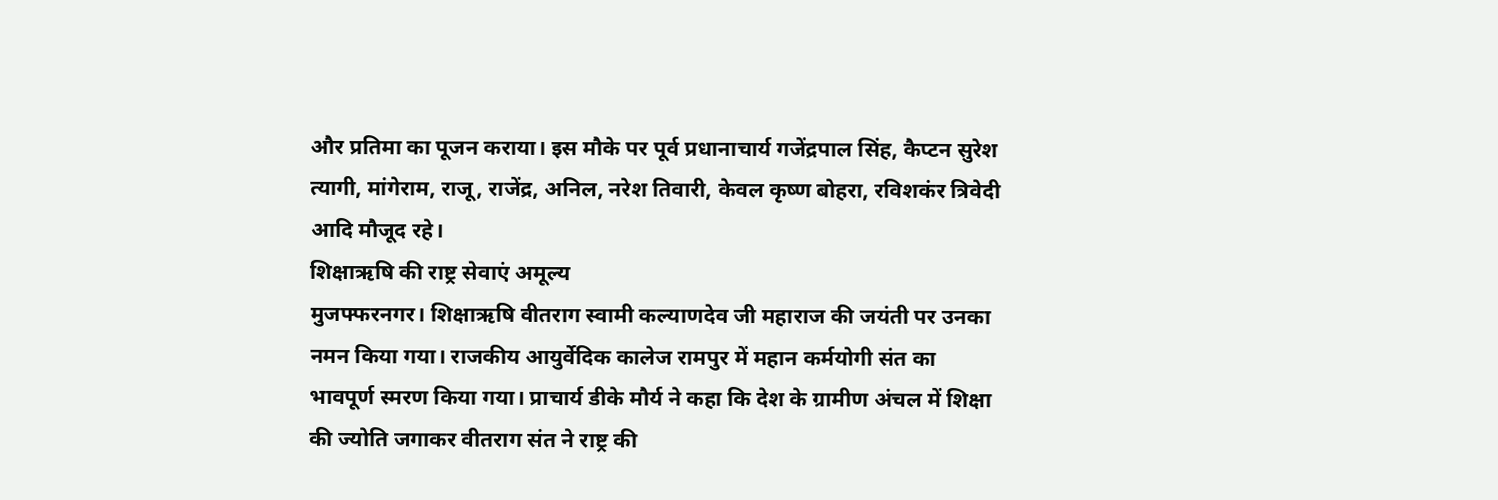और प्रतिमा का पूजन कराया। इस मौके पर पूर्व प्रधानाचार्य गजेंद्रपाल सिंह, कैप्टन सुरेश त्यागी, मांगेराम, राजू, राजेंद्र, अनिल, नरेश तिवारी, केवल कृष्ण बोहरा, रविशकंर त्रिवेदी आदि मौजूद रहे।
शिक्षाऋषि की राष्ट्र सेवाएं अमूल्य
मुजफ्फरनगर। शिक्षाऋषि वीतराग स्वामी कल्याणदेव जी महाराज की जयंती पर उनका नमन किया गया। राजकीय आयुर्वेदिक कालेज रामपुर में महान कर्मयोगी संत का भावपूर्ण स्मरण किया गया। प्राचार्य डीके मौर्य ने कहा कि देश के ग्रामीण अंचल में शिक्षा की ज्योति जगाकर वीतराग संत ने राष्ट्र की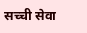सच्ची सेवा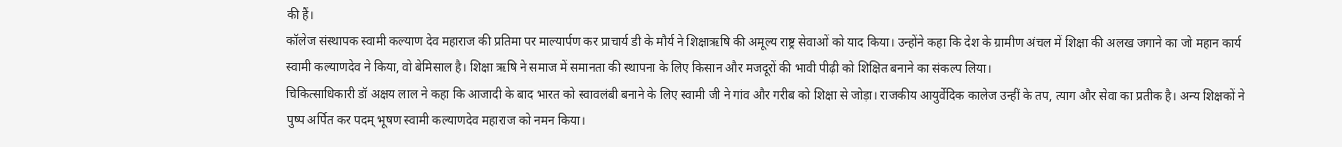की हैं।
कॉलेज संस्थापक स्वामी कल्याण देव महाराज की प्रतिमा पर माल्यार्पण कर प्राचार्य डी के मौर्य ने शिक्षाऋषि की अमूल्य राष्ट्र सेवाओं को याद किया। उन्होंने कहा कि देश के ग्रामीण अंचल में शिक्षा की अलख जगाने का जो महान कार्य स्वामी कल्याणदेव ने किया, वो बेमिसाल है। शिक्षा ऋषि ने समाज में समानता की स्थापना के लिए किसान और मजदूरों की भावी पीढ़ी को शिक्षित बनाने का संकल्प लिया।
चिकित्साधिकारी डॉ अक्षय लाल ने कहा कि आजादी के बाद भारत को स्वावलंबी बनाने के लिए स्वामी जी ने गांव और गरीब को शिक्षा से जोड़ा। राजकीय आयुर्वेदिक कालेज उन्हीं के तप, त्याग और सेवा का प्रतीक है। अन्य शिक्षकों ने पुष्प अर्पित कर पदम् भूषण स्वामी कल्याणदेव महाराज को नमन किया।